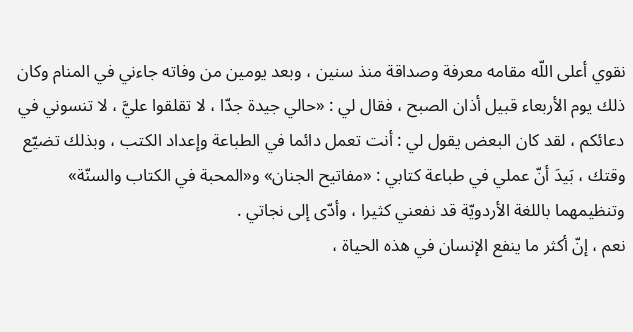نقوي أعلى اللّه مقامه معرفة وصداقة منذ سنين ، وبعد يومين من وفاته جاءني في المنام وكان ذلك يوم الأربعاء قبيل أذان الصبح ، فقال لي : «حالي جيدة جدّا ، لا تقلقوا عليَّ ، لا تنسوني في دعائكم ، لقد كان البعض يقول لي : أنت تعمل دائما في الطباعة وإعداد الكتب ، وبذلك تضيّع وقتك ، بَيدَ أنّ عملي في طباعة كتابي : «مفاتيح الجنان» و«المحبة في الكتاب والسنّة» وتنظيمهما باللغة الأردويّة قد نفعني كثيرا ، وأدّى إلى نجاتي .
نعم ، إنّ أكثر ما ينفع الإنسان في هذه الحياة ،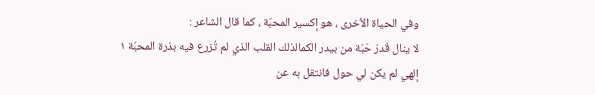وفي الحياة الاُخرى ، هو إكسير المحبّة ، كما قال الشاعر :
لا ينال قَدرَ حَبّة من بيدر الكمالذلك القلب الذي لم تُزرع فيه بذرة المحبّة ۱
إلهي لم يكن لي حول فانتقل به عن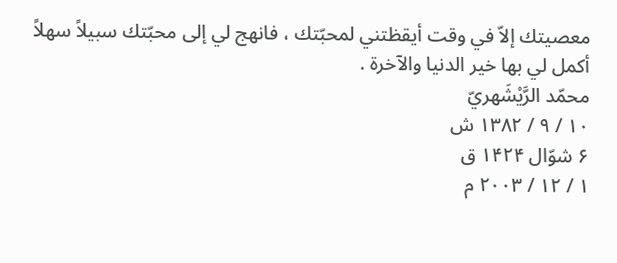معصيتك إلاّ في وقت أيقظتني لمحبّتك ، فانهج لي إلى محبّتك سبيلاً سهلاً أكمل لي بها خير الدنيا والآخرة .
محمّد الرَّيْشَهريّ
۱۰ / ۹ / ۱۳۸۲ ش
۶ شوّال ۱۴۲۴ ق
۱ / ۱۲ / ۲۰۰۳ م